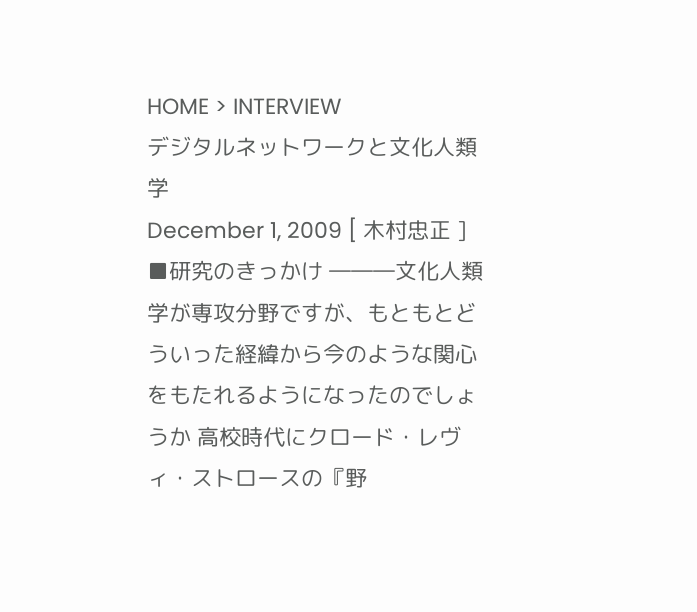HOME > INTERVIEW
デジタルネットワークと文化人類学
December 1, 2009 [ 木村忠正 ]
■研究のきっかけ ―――文化人類学が専攻分野ですが、もともとどういった経緯から今のような関心をもたれるようになったのでしょうか 高校時代にクロード・レヴィ・ストロースの『野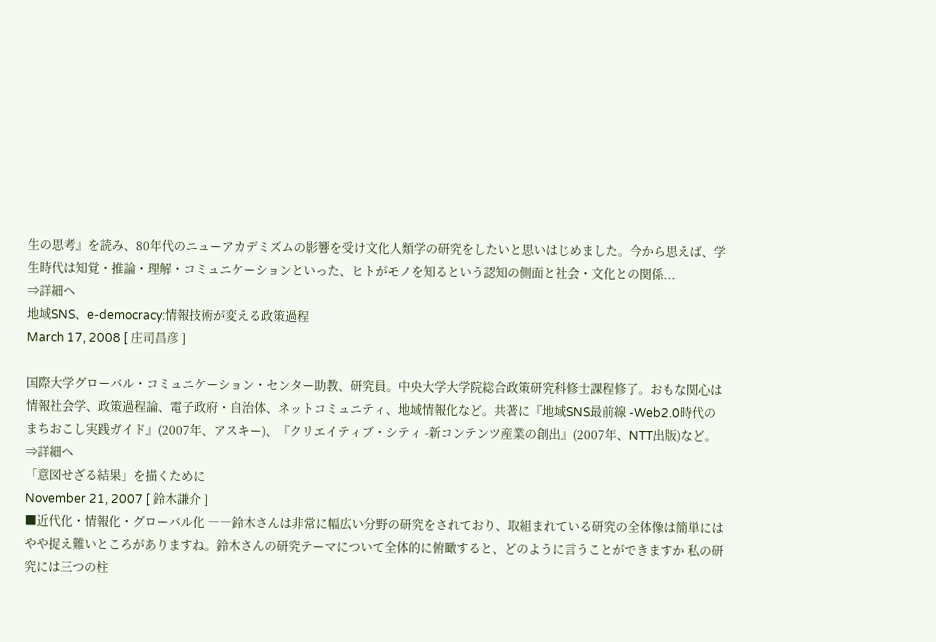生の思考』を読み、80年代のニューアカデミズムの影響を受け文化人類学の研究をしたいと思いはじめました。今から思えば、学生時代は知覚・推論・理解・コミュニケーションといった、ヒトがモノを知るという認知の側面と社会・文化との関係...
⇒詳細へ
地域SNS、e-democracy:情報技術が変える政策過程
March 17, 2008 [ 庄司昌彦 ]

国際大学グローバル・コミュニケーション・センター助教、研究員。中央大学大学院総合政策研究科修士課程修了。おもな関心は情報社会学、政策過程論、電子政府・自治体、ネットコミュニティ、地域情報化など。共著に『地域SNS最前線 -Web2.0時代のまちおこし実践ガイド』(2007年、アスキー)、『クリエイティブ・シティ -新コンテンツ産業の創出』(2007年、NTT出版)など。
⇒詳細へ
「意図せざる結果」を描くために
November 21, 2007 [ 鈴木謙介 ]
■近代化・情報化・グローバル化 ――鈴木さんは非常に幅広い分野の研究をされており、取組まれている研究の全体像は簡単にはやや捉え難いところがありますね。鈴木さんの研究テーマについて全体的に俯瞰すると、どのように言うことができますか 私の研究には三つの柱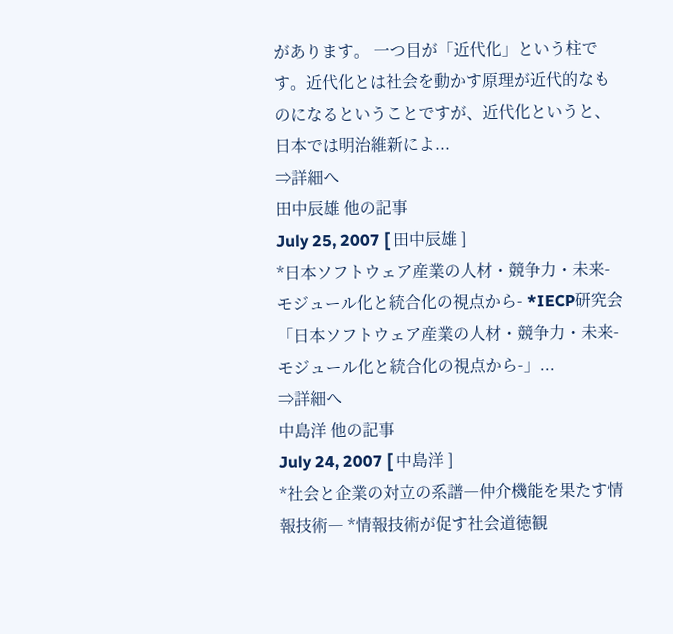があります。 一つ目が「近代化」という柱です。近代化とは社会を動かす原理が近代的なものになるということですが、近代化というと、日本では明治維新によ...
⇒詳細へ
田中辰雄 他の記事
July 25, 2007 [ 田中辰雄 ]
*日本ソフトウェア産業の人材・競争力・未来-モジュール化と統合化の視点から- *IECP研究会「日本ソフトウェア産業の人材・競争力・未来-モジュール化と統合化の視点から-」...
⇒詳細へ
中島洋 他の記事
July 24, 2007 [ 中島洋 ]
*社会と企業の対立の系譜―仲介機能を果たす情報技術― *情報技術が促す社会道徳観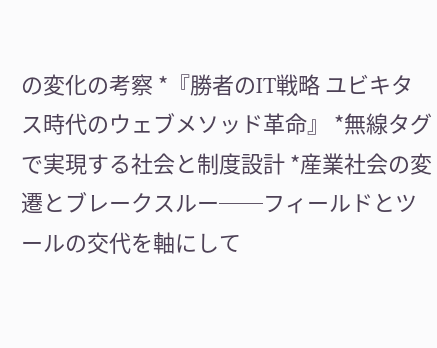の変化の考察 *『勝者のIT戦略 ユビキタス時代のウェブメソッド革命』 *無線タグで実現する社会と制度設計 *産業社会の変遷とブレークスルー──フィールドとツールの交代を軸にして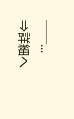──...
⇒詳細へ